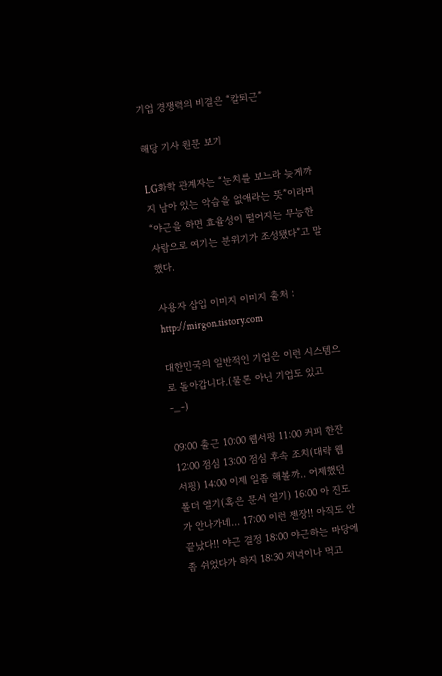기업 경쟁력의 비결은 “칼퇴근”

해당 기사 원문 보기

LG화학 관계자는 “눈치를 보느라 늦게까지 남아 있는 악습을 없애라는 뜻”이라며 “야근을 하면 효율성이 떨어지는 무능한 사람으로 여기는 분위기가 조성됐다”고 말했다.

사용자 삽입 이미지 이미지 출처 : http://mirgon.tistory.com

대한민국의 일반적인 기업은 이런 시스템으로 돌아갑니다.(물론 아닌 기업도 있고  -_-)

09:00 출근 10:00 웹서핑 11:00 커피 한잔 12:00 점심 13:00 점심 후속 조치(대략 웹서핑) 14:00 이제 일좀 해볼까.. 어제했던 폴더 열기(혹은 문서 열기) 16:00 아 진도가 안나가네… 17:00 이런 젠장!! 아직도 안끝났다!! 야근 결정 18:00 야근하는 마당에 좀 쉬었다가 하지 18:30 저녁이나 먹고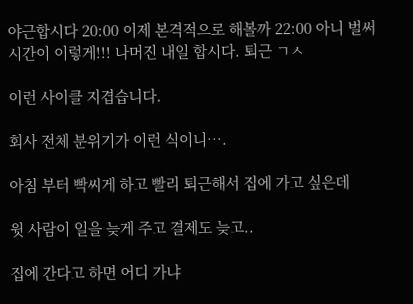야근합시다 20:00 이제 본격적으로 해볼까 22:00 아니 벌써 시간이 이렇게!!! 나머진 내일 합시다. 퇴근 ㄱㅅ

이런 사이클 지겹습니다.

회사 전체 분위기가 이런 식이니….

아침 부터 빡씨게 하고 빨리 퇴근해서 집에 가고 싶은데

윗 사람이 일을 늦게 주고 결제도 늦고..

집에 간다고 하면 어디 가냐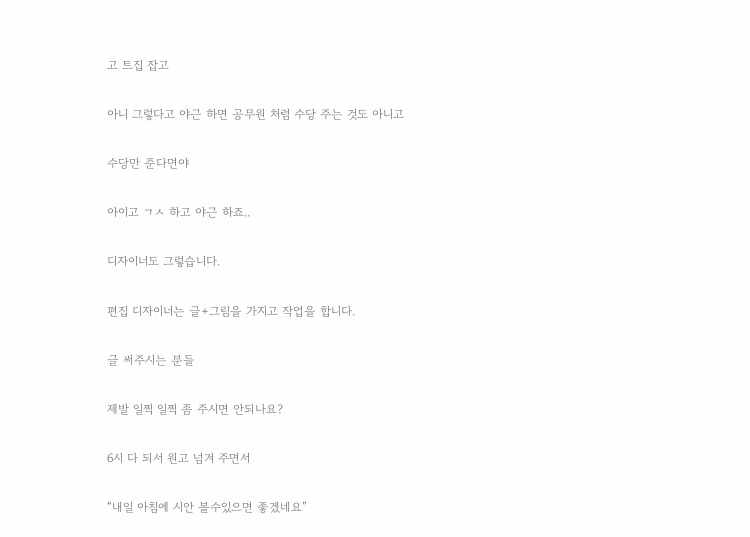고 트집 잡고

아니 그렇다고 야근 하면 공무원 처럼 수당 주는 것도 아니고

수당만 준다면야

아이고 ㄱㅅ 하고 야근 하죠..

디자이너도 그렇습니다.

편집 디자이너는 글+그림을 가지고 작업을 합니다.

글 써주시는 분들

제발 일찍 일찍 좀 주시면 안되나요?

6시 다 되서 원고 넘겨 주면서

“내일 아침에 시안 볼수있으면 좋겠네요”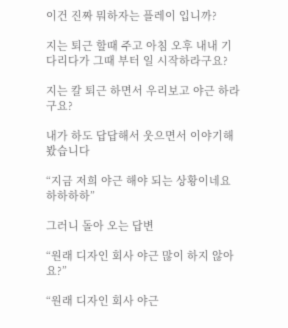이건 진짜 뭐하자는 플레이 입니까?

지는 퇴근 할때 주고 아침 오후 내내 기다리다가 그때 부터 일 시작하라구요?

지는 칼 퇴근 하면서 우리보고 야근 하라구요?

내가 하도 답답해서 웃으면서 이야기해봤습니다

“지금 저희 야근 해야 되는 상황이네요 하하하하”

그러니 돌아 오는 답변

“원래 디자인 회사 야근 많이 하지 않아요?”

“원래 디자인 회사 야근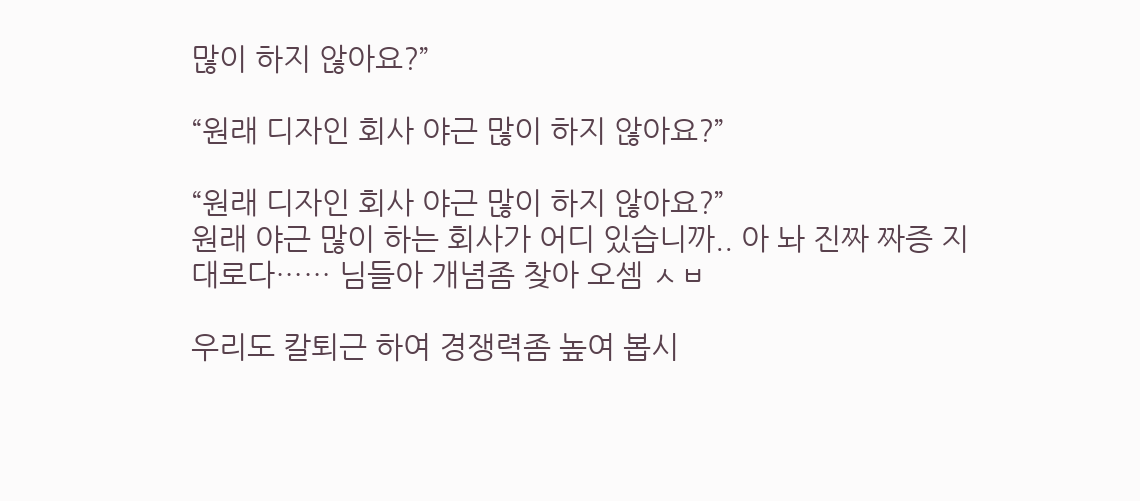많이 하지 않아요?”

“원래 디자인 회사 야근 많이 하지 않아요?”

“원래 디자인 회사 야근 많이 하지 않아요?”
원래 야근 많이 하는 회사가 어디 있습니까.. 아 놔 진짜 짜증 지대로다…… 님들아 개념좀 찾아 오셈 ㅅㅂ

우리도 칼퇴근 하여 경쟁력좀 높여 봅시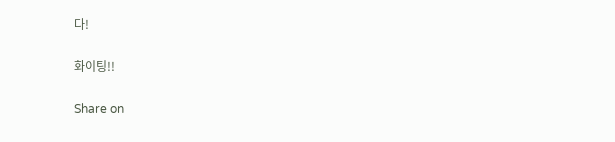다!

화이팅!!

Share on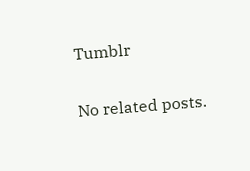Tumblr

No related posts.